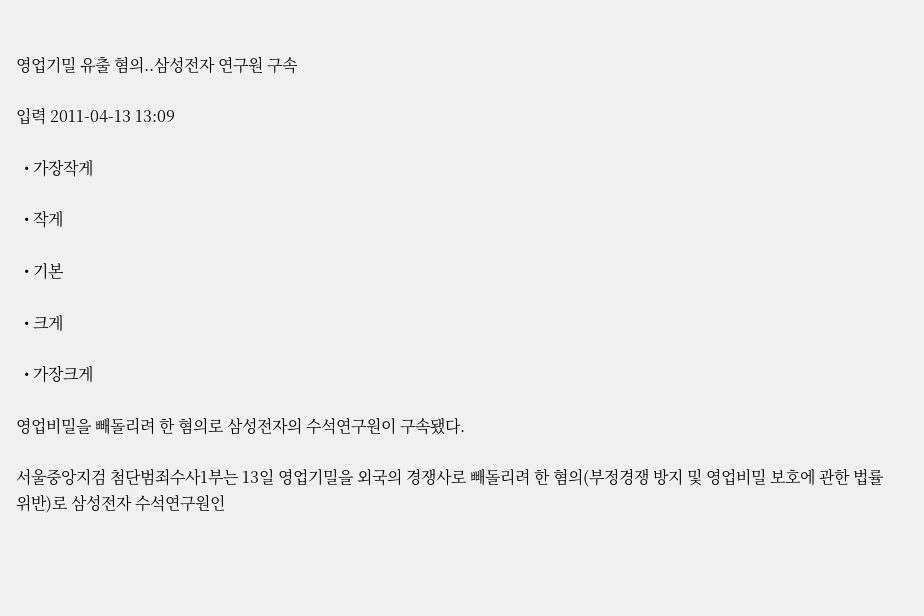영업기밀 유출 혐의..삼성전자 연구원 구속

입력 2011-04-13 13:09

  • 가장작게

  • 작게

  • 기본

  • 크게

  • 가장크게

영업비밀을 빼돌리려 한 혐의로 삼성전자의 수석연구원이 구속됐다.

서울중앙지검 첨단범죄수사1부는 13일 영업기밀을 외국의 경쟁사로 빼돌리려 한 혐의(부정경쟁 방지 및 영업비밀 보호에 관한 법률 위반)로 삼성전자 수석연구원인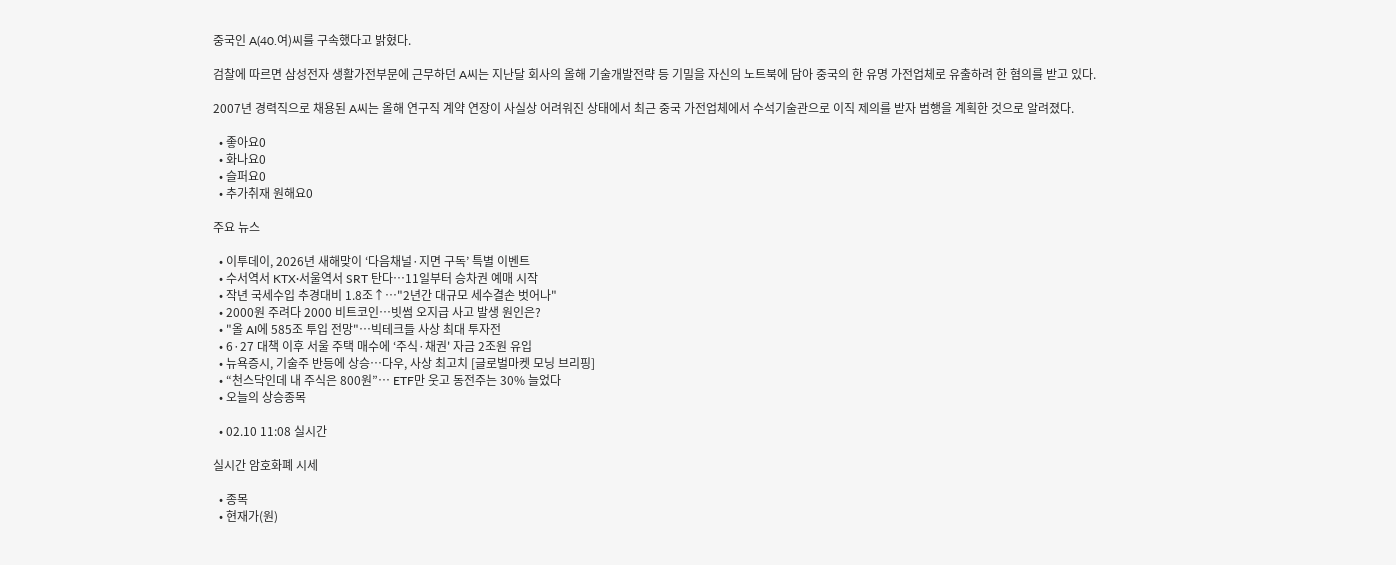중국인 A(40.여)씨를 구속했다고 밝혔다.

검찰에 따르면 삼성전자 생활가전부문에 근무하던 A씨는 지난달 회사의 올해 기술개발전략 등 기밀을 자신의 노트북에 담아 중국의 한 유명 가전업체로 유출하려 한 혐의를 받고 있다.

2007년 경력직으로 채용된 A씨는 올해 연구직 계약 연장이 사실상 어려워진 상태에서 최근 중국 가전업체에서 수석기술관으로 이직 제의를 받자 범행을 계획한 것으로 알려졌다.

  • 좋아요0
  • 화나요0
  • 슬퍼요0
  • 추가취재 원해요0

주요 뉴스

  • 이투데이, 2026년 새해맞이 ‘다음채널·지면 구독’ 특별 이벤트
  • 수서역서 KTX·서울역서 SRT 탄다…11일부터 승차권 예매 시작
  • 작년 국세수입 추경대비 1.8조↑…"2년간 대규모 세수결손 벗어나"
  • 2000원 주려다 2000 비트코인…빗썸 오지급 사고 발생 원인은?
  • "올 AI에 585조 투입 전망"…빅테크들 사상 최대 투자전
  • 6·27 대책 이후 서울 주택 매수에 ‘주식·채권' 자금 2조원 유입
  • 뉴욕증시, 기술주 반등에 상승…다우, 사상 최고치 [글로벌마켓 모닝 브리핑]
  • “천스닥인데 내 주식은 800원”⋯ ETF만 웃고 동전주는 30% 늘었다
  • 오늘의 상승종목

  • 02.10 11:08 실시간

실시간 암호화폐 시세

  • 종목
  • 현재가(원)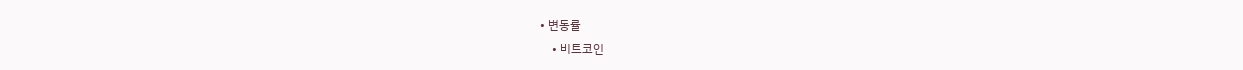• 변동률
    • 비트코인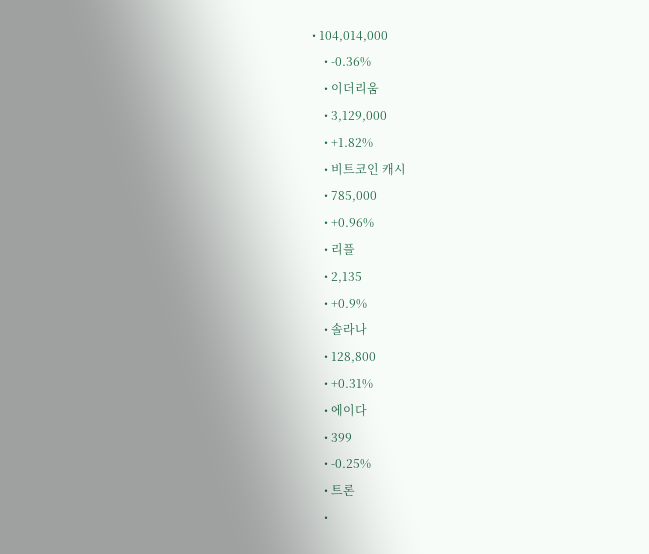• 104,014,000
    • -0.36%
    • 이더리움
    • 3,129,000
    • +1.82%
    • 비트코인 캐시
    • 785,000
    • +0.96%
    • 리플
    • 2,135
    • +0.9%
    • 솔라나
    • 128,800
    • +0.31%
    • 에이다
    • 399
    • -0.25%
    • 트론
    •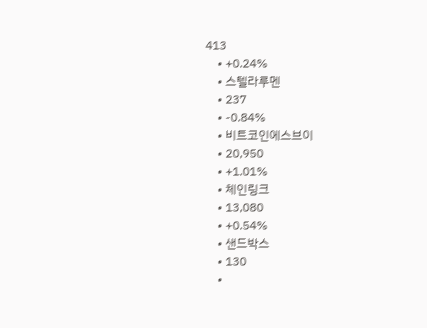413
    • +0.24%
    • 스텔라루멘
    • 237
    • -0.84%
    • 비트코인에스브이
    • 20,950
    • +1.01%
    • 체인링크
    • 13,080
    • +0.54%
    • 샌드박스
    • 130
    •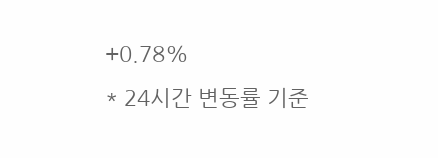+0.78%
* 24시간 변동률 기준